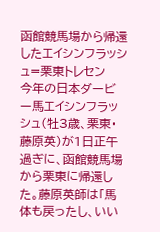函館競馬場から帰還したエイシンフラッシュ=栗東トレセン
今年の日本ダービー馬エイシンフラッシュ(牡3歳、栗東・藤原英)が1日正午過ぎに、函館競馬場から栗東に帰還した。藤原英師は「馬体も戻ったし、いい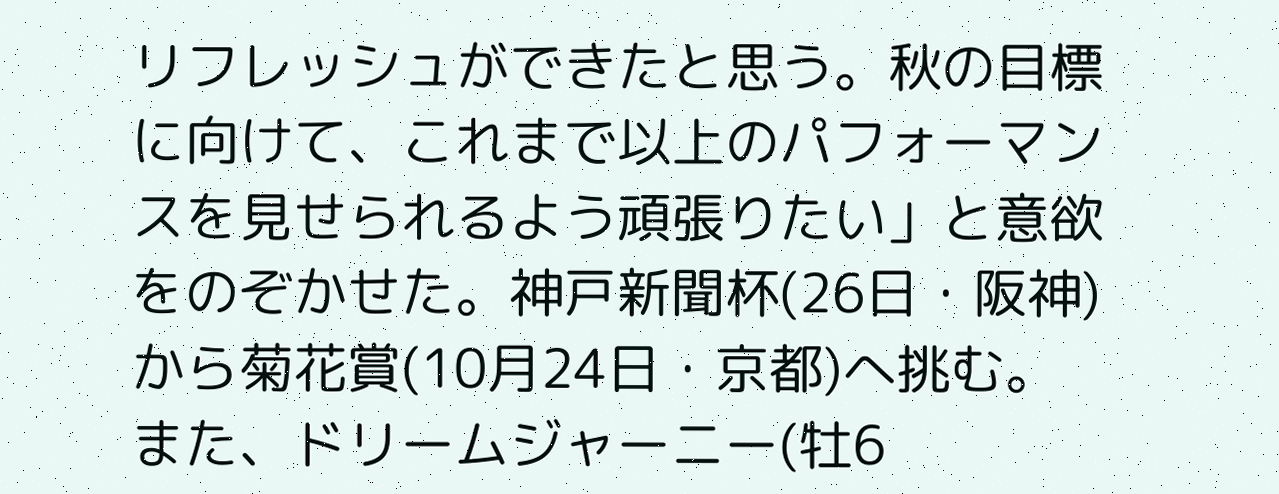リフレッシュができたと思う。秋の目標に向けて、これまで以上のパフォーマンスを見せられるよう頑張りたい」と意欲をのぞかせた。神戸新聞杯(26日・阪神)から菊花賞(10月24日・京都)へ挑む。
また、ドリームジャーニー(牡6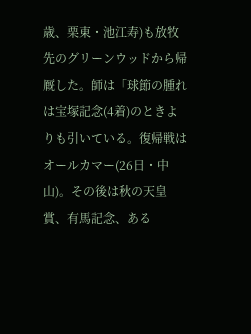歳、栗東・池江寿)も放牧先のグリーンウッドから帰厩した。師は「球節の腫れは宝塚記念(4着)のときよりも引いている。復帰戦はオールカマー(26日・中山)。その後は秋の天皇賞、有馬記念、ある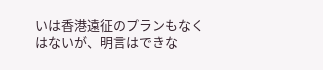いは香港遠征のプランもなくはないが、明言はできな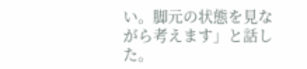い。脚元の状態を見ながら考えます」と話した。